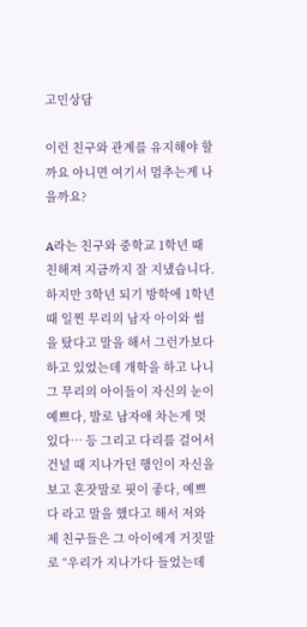고민상담

이런 친구와 관계를 유지해야 할까요 아니면 여기서 멈추는게 나을까요?

A라는 친구와 중학교 1학년 때 친해져 지금까지 잘 지냈습니다. 하지만 3학년 되기 방학에 1학년 때 일찐 무리의 남자 아이와 썸을 탔다고 말을 해서 그런가보다 하고 있었는데 개학을 하고 나니 그 무리의 아이들이 자신의 눈이 예쁘다, 발로 남자애 차는게 멋있다… 등 그리고 다리를 걸어서 건널 때 지나가던 행인이 자신을 보고 혼잣말로 핏이 좋다, 예쁘다 라고 말을 했다고 해서 저와 제 친구들은 그 아이에게 거짓말로 “우리가 지나가다 들었는데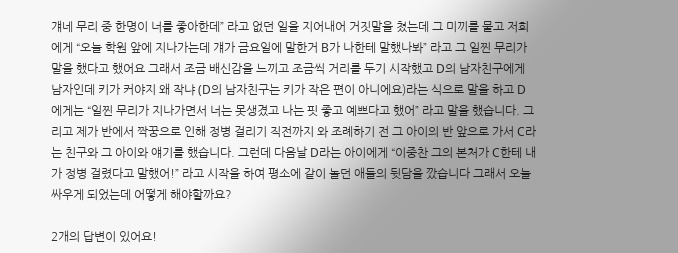걔네 무리 중 한명이 너를 좋아한데” 라고 없던 일을 지어내어 거짓말을 쳤는데 그 미끼를 물고 저희에게 “오늘 학원 앞에 지나가는데 걔가 금요일에 말한거 B가 나한테 말했나봐” 라고 그 일찐 무리가 말을 했다고 했어요 그래서 조금 배신감을 느끼고 조금씩 거리를 두기 시작했고 D의 남자친구에게 남자인데 키가 커야지 왜 작냐 (D의 남자친구는 키가 작은 편이 아니에요)라는 식으로 말을 하고 D에게는 “일찐 무리가 지나가면서 너는 못생겼고 나는 핏 좋고 예쁘다고 했어” 라고 말을 했습니다. 그리고 제가 반에서 짝꿍으로 인해 정병 걸리기 직전까지 와 조례하기 전 그 아이의 반 앞으로 가서 C라는 친구와 그 아이와 얘기를 했습니다. 그런데 다음날 D라는 아이에게 “이중찬 그의 본처가 C한테 내가 정병 걸렸다고 말했어!” 라고 시작을 하여 평소에 같이 놀던 애들의 뒷담을 깠습니다 그래서 오늘 싸우게 되었는데 어떻게 해야할까요?

2개의 답변이 있어요!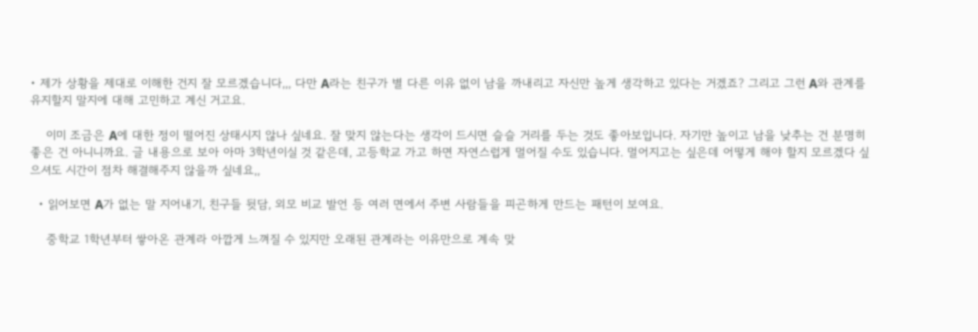• 제가 상황을 제대로 이해한 건지 잘 모르겠습니다,,, 다만 A라는 친구가 별 다른 이유 없이 남을 까내리고 자신만 높게 생각하고 있다는 거겠죠? 그리고 그런 A와 관계를 유지할지 말지에 대해 고민하고 계신 거고요.

    이미 조금은 A에 대한 정이 떨어진 상태시지 않나 싶네요. 잘 맞지 않는다는 생각이 드시면 슬슬 거리를 두는 것도 좋아보입니다. 자기만 높이고 남을 낮추는 건 분명히 좋은 건 아니니까요. 글 내용으로 보아 아마 3학년이실 것 같은데, 고등학교 가고 하면 자연스럽게 멀어질 수도 있습니다. 멀어지고는 싶은데 어떻게 해야 할지 모르겠다 싶으셔도 시간이 점차 해결해주지 않을까 싶네요,,

  • 읽어보면 A가 없는 말 지어내기, 친구들 뒷담, 외모 비교 발언 등 여러 면에서 주변 사람들을 피곤하게 만드는 패턴이 보여요.

    중학교 1학년부터 쌓아온 관계라 아깝게 느껴질 수 있지만 오래된 관계라는 이유만으로 계속 맞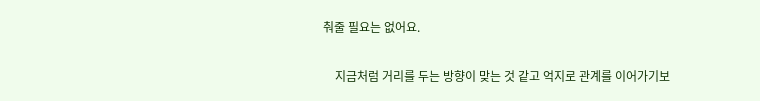춰줄 필요는 없어요.

    지금처럼 거리를 두는 방향이 맞는 것 같고 억지로 관계를 이어가기보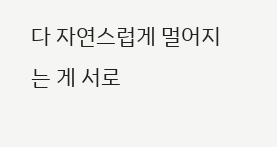다 자연스럽게 멀어지는 게 서로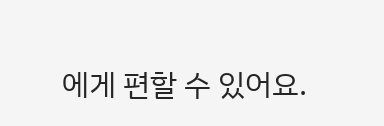에게 편할 수 있어요.